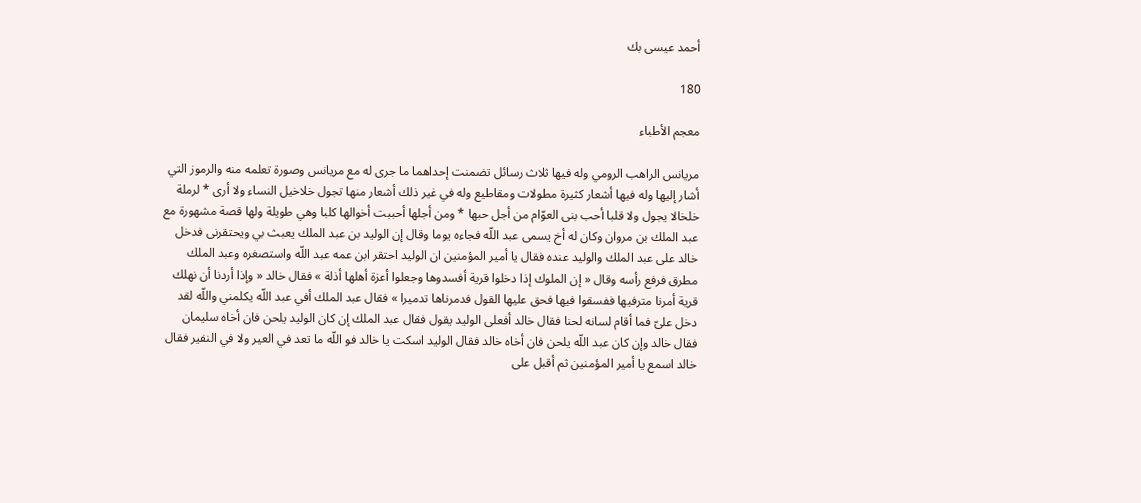أحمد عيسى بك

180

معجم الأطباء

مريانس الراهب الرومي وله فيها ثلاث رسائل تضمنت إحداهما ما جرى له مع مريانس وصورة تعلمه منه والرموز التي أشار إليها وله فيها أشعار كثيرة مطولات ومقاطيع وله في غير ذلك أشعار منها تجول خلاخيل النساء ولا أرى * لرملة خلخالا يجول ولا قلبا أحب بنى العوّام من أجل حبها * ومن أجلها أحببت أخوالها كلبا وهي طويلة ولها قصة مشهورة مع عبد الملك بن مروان وكان له أخ يسمى عبد اللّه فجاءه يوما وقال إن الوليد بن عبد الملك يعبث بي ويحتقرنى فدخل خالد على عبد الملك والوليد عنده فقال يا أمير المؤمنين ان الوليد احتقر ابن عمه عبد اللّه واستصغره وعبد الملك مطرق فرفع رأسه وقال « إن الملوك إذا دخلوا قرية أفسدوها وجعلوا أعزة أهلها أذلة » فقال خالد « وإذا أردنا أن نهلك قرية أمرنا مترفيها ففسقوا فيها فحق عليها القول فدمرناها تدميرا » فقال عبد الملك أفي عبد اللّه يكلمني واللّه لقد دخل علىّ فما أقام لسانه لحنا فقال خالد أفعلى الوليد يقول فقال عبد الملك إن كان الوليد يلحن فان أخاه سليمان فقال خالد وإن كان عبد اللّه يلحن فان أخاه خالد فقال الوليد اسكت يا خالد فو اللّه ما تعد في العير ولا في النفير فقال خالد اسمع يا أمير المؤمنين ثم أقبل على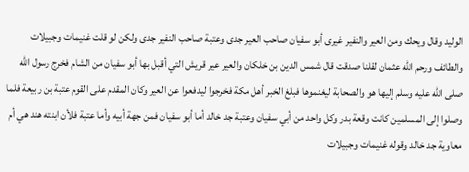الوليد وقال ويحك ومن العير والنفير غيرى أبو سفيان صاحب العير جدى وعتبة صاحب النفير جدى ولكن لو قلت غنيمات وجبيلات والطائف ورحم اللّه عثمان لقلنا صدقت قال شمس الدين بن خلكان والعير عير قريش التي أقبل بها أبو سفيان من الشام فخرج رسول اللّه صلى اللّه عليه وسلم إليها هو والصحابة ليغنموها فبلغ الخبر أهل مكة فخرجوا ليدفعوا عن العير وكان المقدم على القوم عتبة بن ربيعة فلما وصلوا إلى المسلمين كانت وقعة بدر وكل واحد من أبي سفيان وعتبة جد خالد أما أبو سفيان فمن جهة أبيه وأما عتبة فلأن ابنته هند هي أم معاوية جد خالد وقوله غنيمات وجبيلات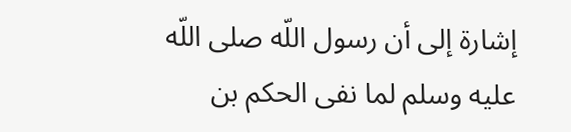إشارة إلى أن رسول اللّه صلى اللّه عليه وسلم لما نفى الحكم بن